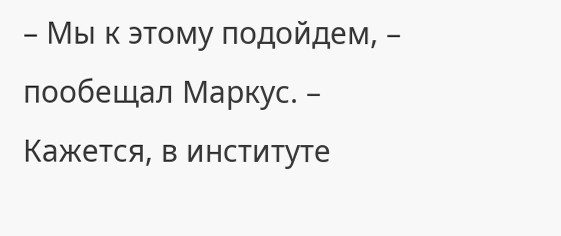– Мы к этому подойдем, – пообещал Маркус. – Кажется, в институте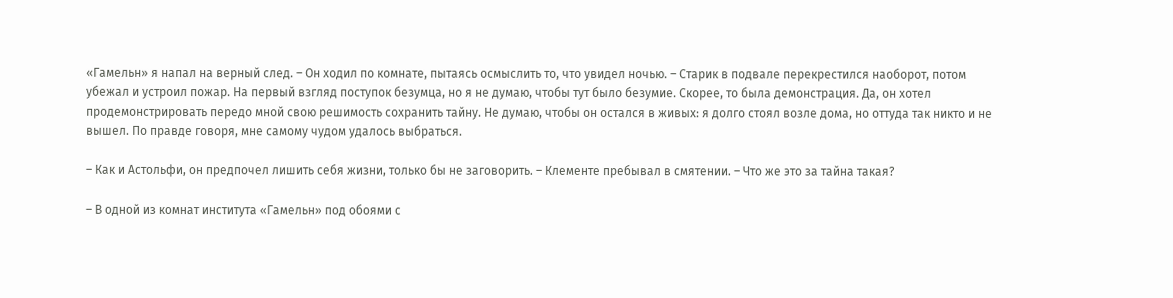«Гамельн» я напал на верный след. – Он ходил по комнате, пытаясь осмыслить то, что увидел ночью. – Старик в подвале перекрестился наоборот, потом убежал и устроил пожар. На первый взгляд поступок безумца, но я не думаю, чтобы тут было безумие. Скорее, то была демонстрация. Да, он хотел продемонстрировать передо мной свою решимость сохранить тайну. Не думаю, чтобы он остался в живых: я долго стоял возле дома, но оттуда так никто и не вышел. По правде говоря, мне самому чудом удалось выбраться.

– Как и Астольфи, он предпочел лишить себя жизни, только бы не заговорить. – Клементе пребывал в смятении. – Что же это за тайна такая?

– В одной из комнат института «Гамельн» под обоями с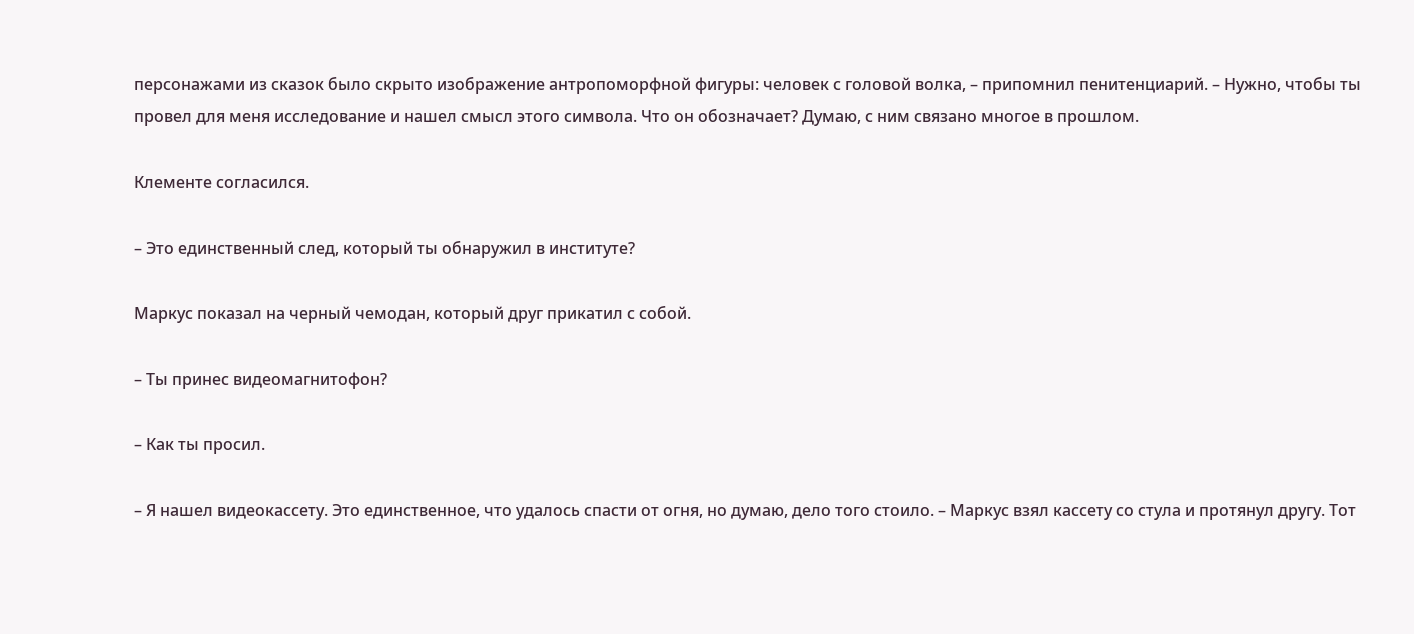персонажами из сказок было скрыто изображение антропоморфной фигуры: человек с головой волка, – припомнил пенитенциарий. – Нужно, чтобы ты провел для меня исследование и нашел смысл этого символа. Что он обозначает? Думаю, с ним связано многое в прошлом.

Клементе согласился.

– Это единственный след, который ты обнаружил в институте?

Маркус показал на черный чемодан, который друг прикатил с собой.

– Ты принес видеомагнитофон?

– Как ты просил.

– Я нашел видеокассету. Это единственное, что удалось спасти от огня, но думаю, дело того стоило. – Маркус взял кассету со стула и протянул другу. Тот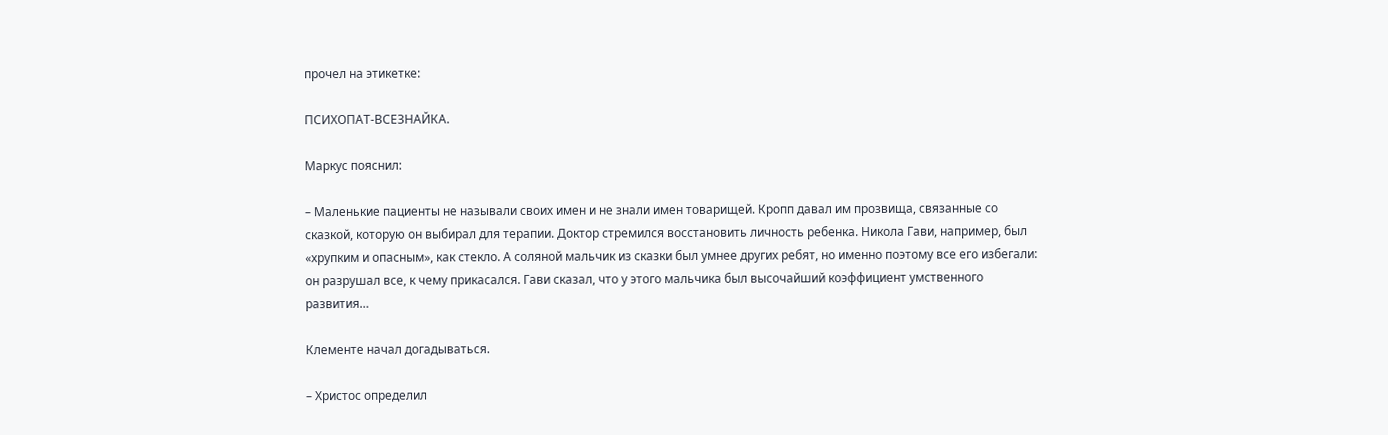прочел на этикетке:

ПСИХОПАТ-ВСЕЗНАЙКА.

Маркус пояснил:

– Маленькие пациенты не называли своих имен и не знали имен товарищей. Кропп давал им прозвища, связанные со сказкой, которую он выбирал для терапии. Доктор стремился восстановить личность ребенка. Никола Гави, например, был «хрупким и опасным», как стекло. А соляной мальчик из сказки был умнее других ребят, но именно поэтому все его избегали: он разрушал все, к чему прикасался. Гави сказал, что у этого мальчика был высочайший коэффициент умственного развития…

Клементе начал догадываться.

– Христос определил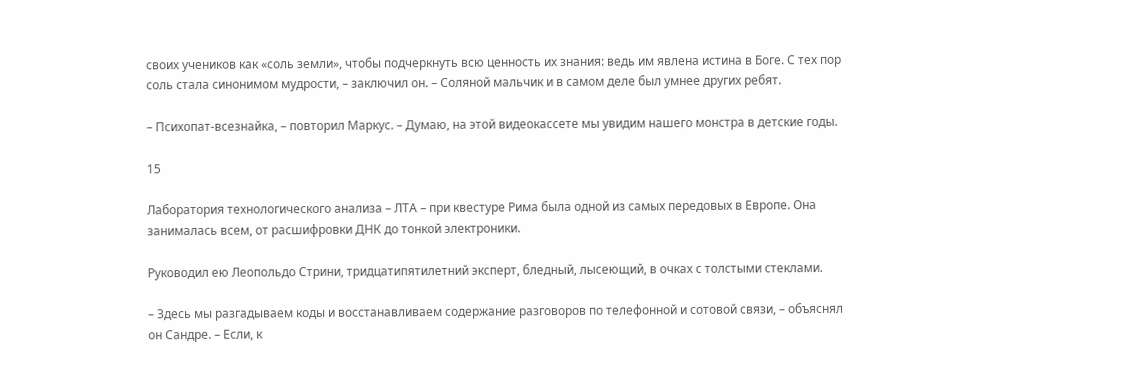своих учеников как «соль земли», чтобы подчеркнуть всю ценность их знания: ведь им явлена истина в Боге. С тех пор соль стала синонимом мудрости, – заключил он. – Соляной мальчик и в самом деле был умнее других ребят.

– Психопат-всезнайка, – повторил Маркус. – Думаю, на этой видеокассете мы увидим нашего монстра в детские годы.

15

Лаборатория технологического анализа – ЛТА – при квестуре Рима была одной из самых передовых в Европе. Она занималась всем, от расшифровки ДНК до тонкой электроники.

Руководил ею Леопольдо Стрини, тридцатипятилетний эксперт, бледный, лысеющий, в очках с толстыми стеклами.

– Здесь мы разгадываем коды и восстанавливаем содержание разговоров по телефонной и сотовой связи, – объяснял он Сандре. – Если, к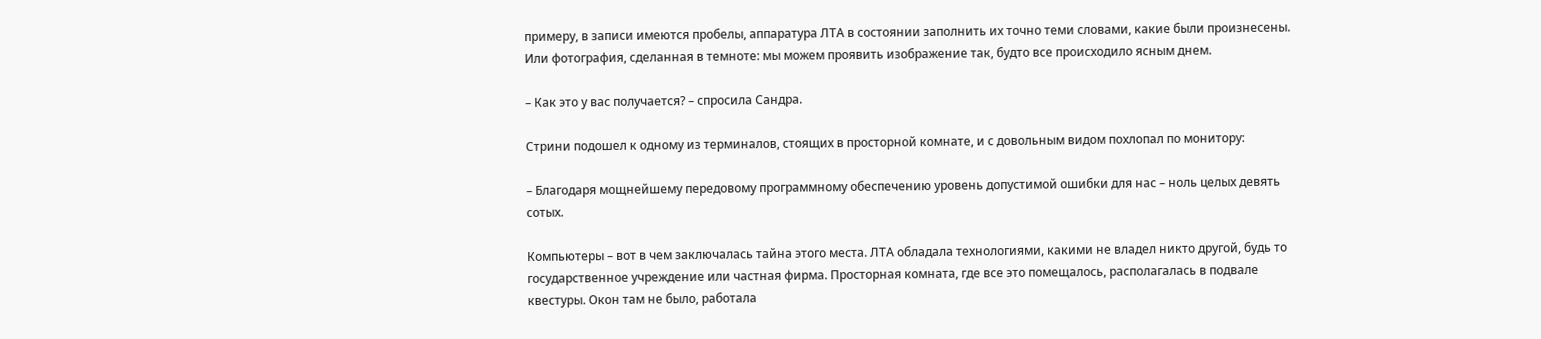примеру, в записи имеются пробелы, аппаратура ЛТА в состоянии заполнить их точно теми словами, какие были произнесены. Или фотография, сделанная в темноте: мы можем проявить изображение так, будто все происходило ясным днем.

– Как это у вас получается? – спросила Сандра.

Стрини подошел к одному из терминалов, стоящих в просторной комнате, и с довольным видом похлопал по монитору:

– Благодаря мощнейшему передовому программному обеспечению уровень допустимой ошибки для нас – ноль целых девять сотых.

Компьютеры – вот в чем заключалась тайна этого места. ЛТА обладала технологиями, какими не владел никто другой, будь то государственное учреждение или частная фирма. Просторная комната, где все это помещалось, располагалась в подвале квестуры. Окон там не было, работала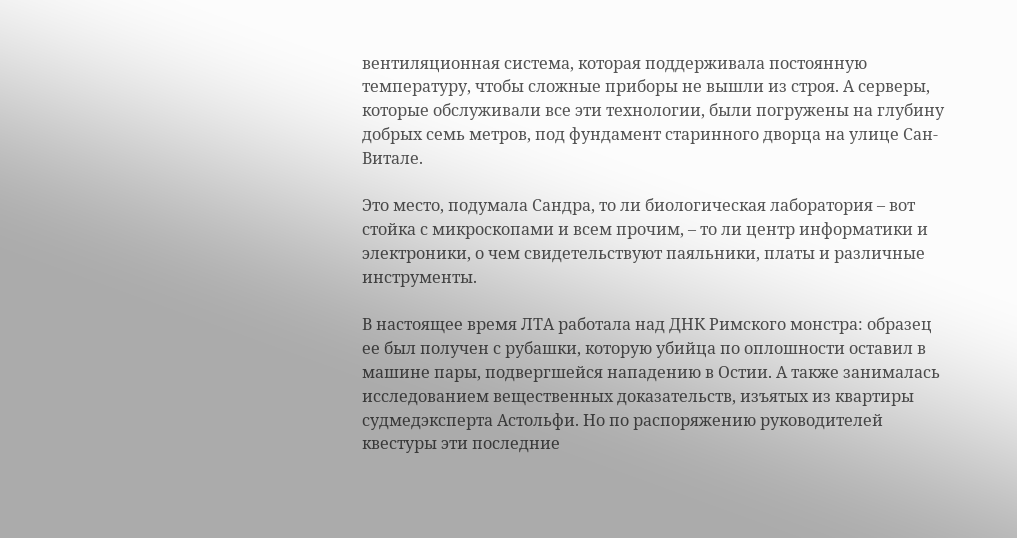вентиляционная система, которая поддерживала постоянную температуру, чтобы сложные приборы не вышли из строя. А серверы, которые обслуживали все эти технологии, были погружены на глубину добрых семь метров, под фундамент старинного дворца на улице Сан-Витале.

Это место, подумала Сандра, то ли биологическая лаборатория – вот стойка с микроскопами и всем прочим, – то ли центр информатики и электроники, о чем свидетельствуют паяльники, платы и различные инструменты.

В настоящее время ЛТА работала над ДНК Римского монстра: образец ее был получен с рубашки, которую убийца по оплошности оставил в машине пары, подвергшейся нападению в Остии. А также занималась исследованием вещественных доказательств, изъятых из квартиры судмедэксперта Астольфи. Но по распоряжению руководителей квестуры эти последние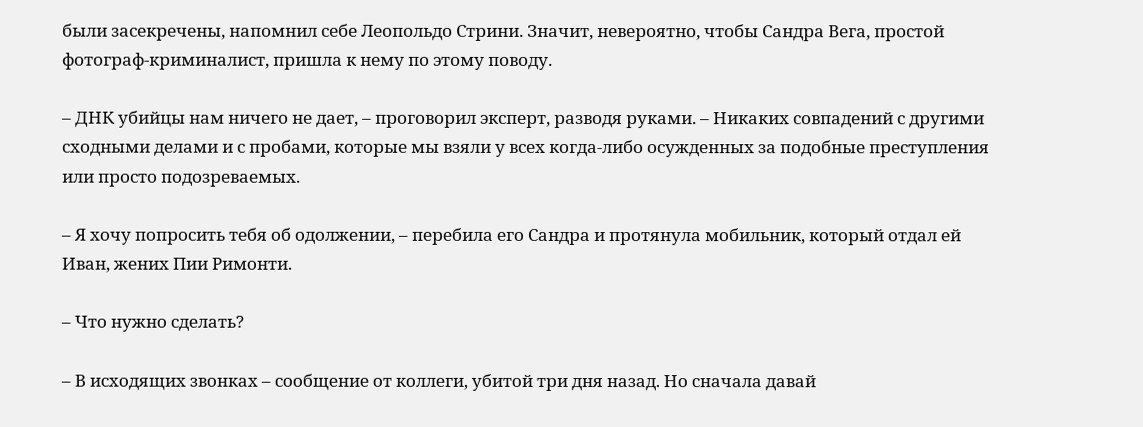были засекречены, напомнил себе Леопольдо Стрини. Значит, невероятно, чтобы Сандра Вега, простой фотограф-криминалист, пришла к нему по этому поводу.

– ДНК убийцы нам ничего не дает, – проговорил эксперт, разводя руками. – Никаких совпадений с другими сходными делами и с пробами, которые мы взяли у всех когда-либо осужденных за подобные преступления или просто подозреваемых.

– Я хочу попросить тебя об одолжении, – перебила его Сандра и протянула мобильник, который отдал ей Иван, жених Пии Римонти.

– Что нужно сделать?

– В исходящих звонках – сообщение от коллеги, убитой три дня назад. Но сначала давай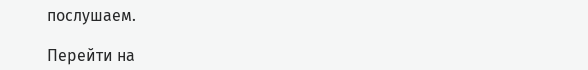послушаем.

Перейти на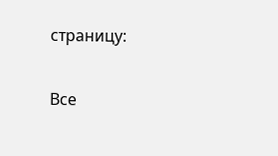страницу:

Все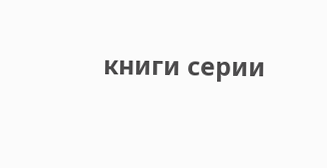книги серии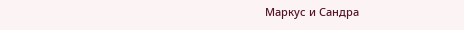Маркус и Сандра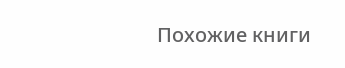Похожие книги